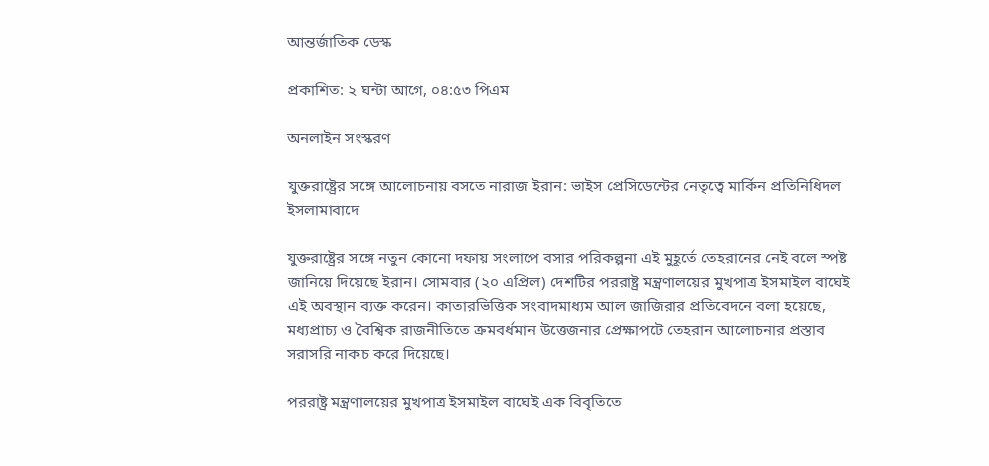আন্তর্জাতিক ডেস্ক

প্রকাশিত: ২ ঘন্টা আগে, ০৪:৫৩ পিএম

অনলাইন সংস্করণ

যুক্তরাষ্ট্রের সঙ্গে আলোচনায় বসতে নারাজ ইরান: ভাইস প্রেসিডেন্টের নেতৃত্বে মার্কিন প্রতিনিধিদল ইসলামাবাদে

যুক্তরাষ্ট্রের সঙ্গে নতুন কোনো দফায় সংলাপে বসার পরিকল্পনা এই মুহূর্তে তেহরানের নেই বলে স্পষ্ট জানিয়ে দিয়েছে ইরান। সোমবার (২০ এপ্রিল) দেশটির পররাষ্ট্র মন্ত্রণালয়ের মুখপাত্র ইসমাইল বাঘেই এই অবস্থান ব্যক্ত করেন। কাতারভিত্তিক সংবাদমাধ্যম আল জাজিরার প্রতিবেদনে বলা হয়েছে, মধ্যপ্রাচ্য ও বৈশ্বিক রাজনীতিতে ক্রমবর্ধমান উত্তেজনার প্রেক্ষাপটে তেহরান আলোচনার প্রস্তাব সরাসরি নাকচ করে দিয়েছে।

পররাষ্ট্র মন্ত্রণালয়ের মুখপাত্র ইসমাইল বাঘেই এক বিবৃতিতে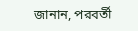জানান, পরবর্তী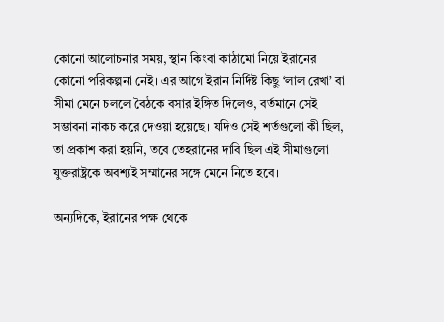কোনো আলোচনার সময়, স্থান কিংবা কাঠামো নিয়ে ইরানের কোনো পরিকল্পনা নেই। এর আগে ইরান নির্দিষ্ট কিছু ‘লাল রেখা’ বা সীমা মেনে চললে বৈঠকে বসার ইঙ্গিত দিলেও, বর্তমানে সেই সম্ভাবনা নাকচ করে দেওয়া হয়েছে। যদিও সেই শর্তগুলো কী ছিল, তা প্রকাশ করা হয়নি, তবে তেহরানের দাবি ছিল এই সীমাগুলো যুক্তরাষ্ট্রকে অবশ্যই সম্মানের সঙ্গে মেনে নিতে হবে।

অন্যদিকে, ইরানের পক্ষ থেকে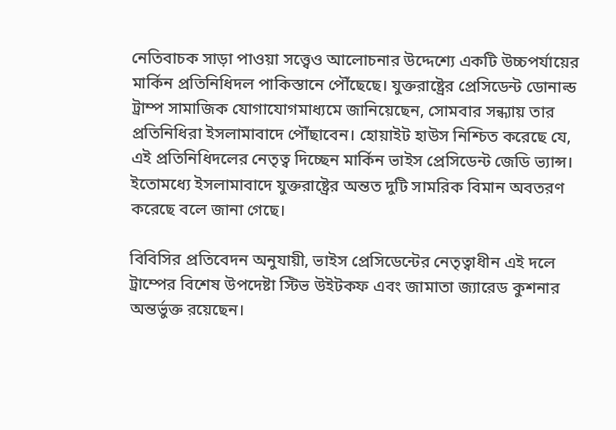নেতিবাচক সাড়া পাওয়া সত্ত্বেও আলোচনার উদ্দেশ্যে একটি উচ্চপর্যায়ের মার্কিন প্রতিনিধিদল পাকিস্তানে পৌঁছেছে। যুক্তরাষ্ট্রের প্রেসিডেন্ট ডোনাল্ড ট্রাম্প সামাজিক যোগাযোগমাধ্যমে জানিয়েছেন, সোমবার সন্ধ্যায় তার প্রতিনিধিরা ইসলামাবাদে পৌঁছাবেন। হোয়াইট হাউস নিশ্চিত করেছে যে, এই প্রতিনিধিদলের নেতৃত্ব দিচ্ছেন মার্কিন ভাইস প্রেসিডেন্ট জেডি ভ্যান্স। ইতোমধ্যে ইসলামাবাদে যুক্তরাষ্ট্রের অন্তত দুটি সামরিক বিমান অবতরণ করেছে বলে জানা গেছে।

বিবিসির প্রতিবেদন অনুযায়ী, ভাইস প্রেসিডেন্টের নেতৃত্বাধীন এই দলে ট্রাম্পের বিশেষ উপদেষ্টা স্টিভ উইটকফ এবং জামাতা জ্যারেড কুশনার অন্তর্ভুক্ত রয়েছেন।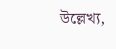উল্লেখ্য,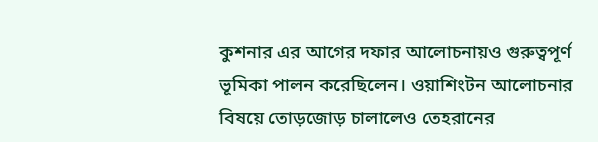কুশনার এর আগের দফার আলোচনায়ও গুরুত্বপূর্ণ ভূমিকা পালন করেছিলেন। ওয়াশিংটন আলোচনার বিষয়ে তোড়জোড় চালালেও তেহরানের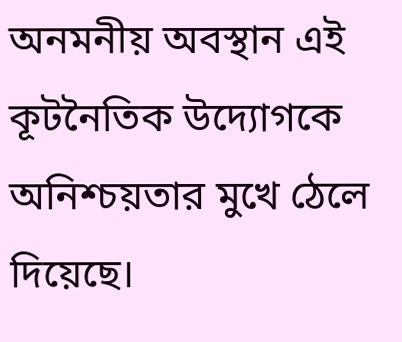অনমনীয় অবস্থান এই কূটনৈতিক উদ্যোগকে অনিশ্চয়তার মুখে ঠেলে দিয়েছে।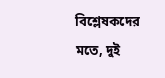বিশ্লেষকদের মতে, দুই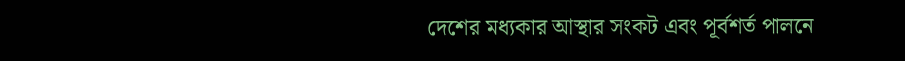দেশের মধ্যকার আস্থার সংকট এবং পূর্বশর্ত পালনে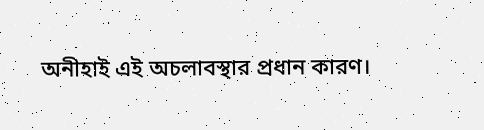অনীহাই এই অচলাবস্থার প্রধান কারণ।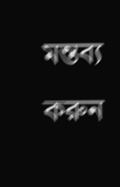মন্তব্য করুন